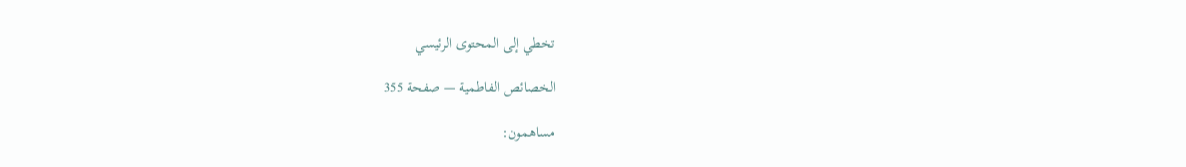تخطي إلى المحتوى الرئيسي

الخصائص الفاطمية — صفحة 355

مساهمون: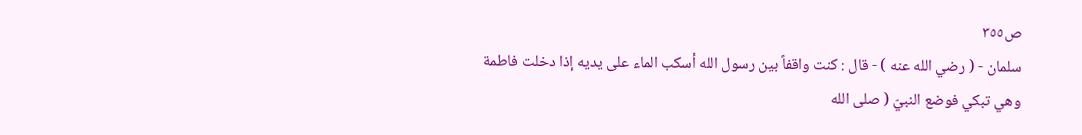ص٣٥٥
سلمان - ( رضي الله عنه ) - قال : كنت واقفاً بين رسول الله أسكب الماء على يديه إذا دخلت فاطمة وهي تبكي فوضع النبيّ ( صلى الله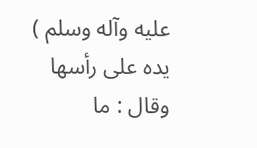عليه وآله وسلم ) يده على رأسها وقال : ما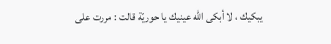يبكيك ، لا أبكى الله عينيك يا حوريّة قالت : مررت على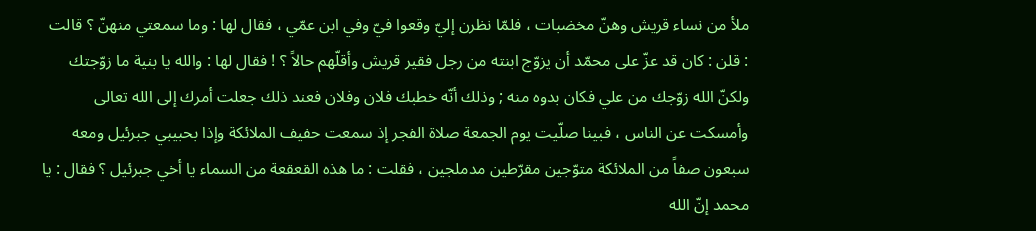ملأ من نساء قريش وهنّ مخضبات ، فلمّا نظرن إليّ وقعوا فيّ وفي ابن عمّي ، فقال لها : وما سمعتي منهنّ ؟ قالت : قلن : كان قد عزّ على محمّد أن يزوّج ابنته من رجل فقير قريش وأقلّهم حالاً ؟ ! فقال لها : والله يا بنية ما زوّجتك ولكنّ الله زوّجك من علي فكان بدوه منه ; وذلك أنّه خطبك فلان وفلان فعند ذلك جعلت أمرك إلى الله تعالى وأمسكت عن الناس ، فبينا صلّيت يوم الجمعة صلاة الفجر إذ سمعت حفيف الملائكة وإذا بحبيبي جبرئيل ومعه سبعون صفاً من الملائكة متوّجين مقرّطين مدملجين ، فقلت : ما هذه القعقعة من السماء يا أخي جبرئيل ؟ فقال : يا محمد إنّ الله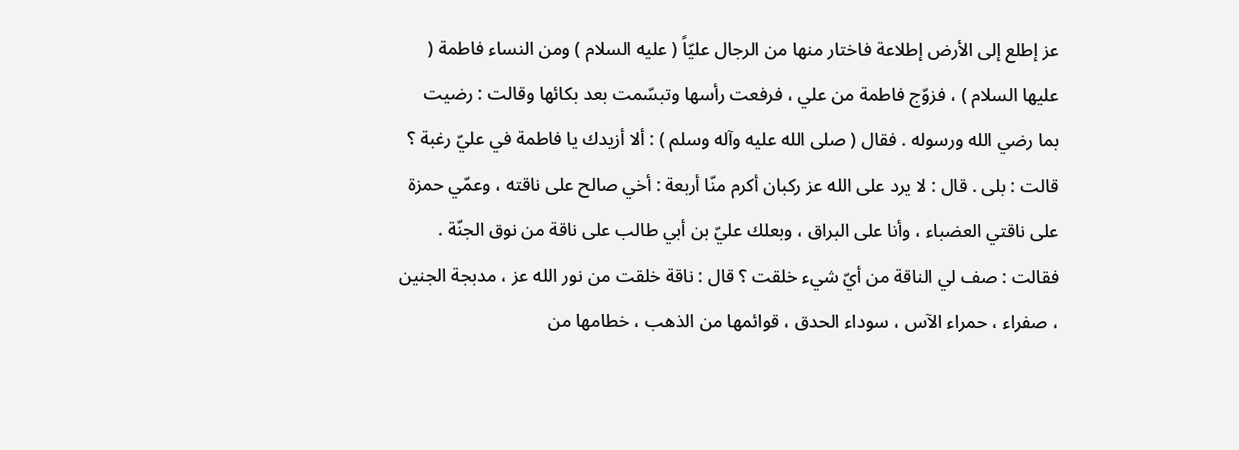عز إطلع إلى الأرض إطلاعة فاختار منها من الرجال عليّاً ( عليه السلام ) ومن النساء فاطمة ( عليها السلام ) ، فزوّج فاطمة من علي ، فرفعت رأسها وتبسّمت بعد بكائها وقالت : رضيت بما رضي الله ورسوله . فقال ( صلى الله عليه وآله وسلم ) : ألا أزيدك يا فاطمة في عليّ رغبة ؟ قالت : بلى . قال : لا يرد على الله عز ركبان أكرم منّا أربعة : أخي صالح على ناقته ، وعمّي حمزة على ناقتي العضباء ، وأنا على البراق ، وبعلك عليّ بن أبي طالب على ناقة من نوق الجنّة . فقالت : صف لي الناقة من أيّ شيء خلقت ؟ قال : ناقة خلقت من نور الله عز ، مدبجة الجنين ، صفراء ، حمراء الآس ، سوداء الحدق ، قوائمها من الذهب ، خطامها من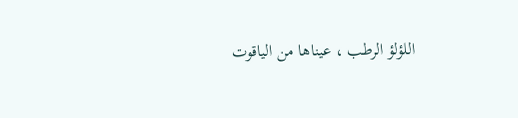اللؤلؤ الرطب ، عيناها من الياقوت